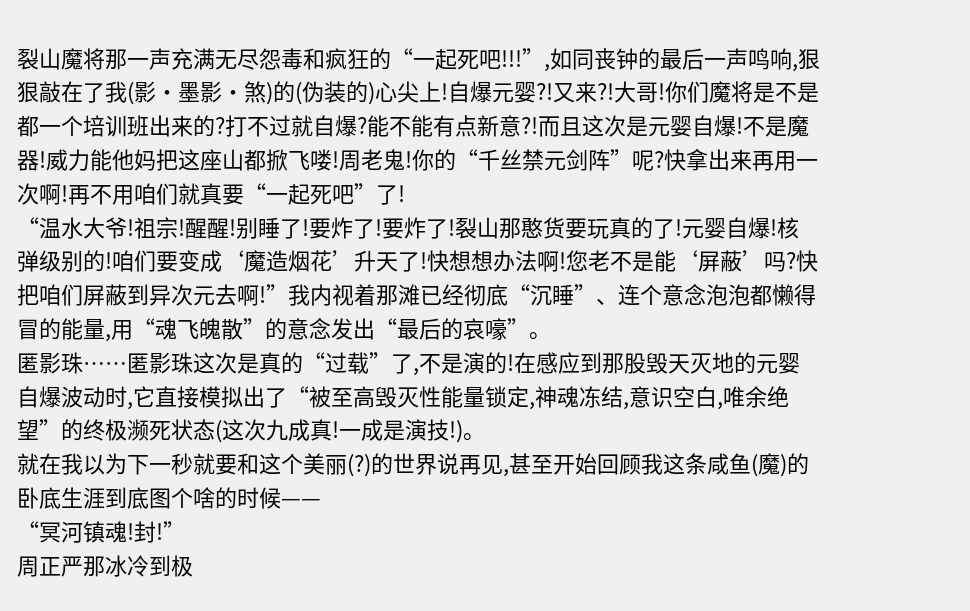裂山魔将那一声充满无尽怨毒和疯狂的“一起死吧!!!”,如同丧钟的最后一声鸣响,狠狠敲在了我(影·墨影·煞)的(伪装的)心尖上!自爆元婴?!又来?!大哥!你们魔将是不是都一个培训班出来的?打不过就自爆?能不能有点新意?!而且这次是元婴自爆!不是魔器!威力能他妈把这座山都掀飞喽!周老鬼!你的“千丝禁元剑阵”呢?快拿出来再用一次啊!再不用咱们就真要“一起死吧”了!
“温水大爷!祖宗!醒醒!别睡了!要炸了!要炸了!裂山那憨货要玩真的了!元婴自爆!核弹级别的!咱们要变成‘魔造烟花’升天了!快想想办法啊!您老不是能‘屏蔽’吗?快把咱们屏蔽到异次元去啊!”我内视着那滩已经彻底“沉睡”、连个意念泡泡都懒得冒的能量,用“魂飞魄散”的意念发出“最后的哀嚎”。
匿影珠……匿影珠这次是真的“过载”了,不是演的!在感应到那股毁天灭地的元婴自爆波动时,它直接模拟出了“被至高毁灭性能量锁定,神魂冻结,意识空白,唯余绝望”的终极濒死状态(这次九成真!一成是演技!)。
就在我以为下一秒就要和这个美丽(?)的世界说再见,甚至开始回顾我这条咸鱼(魔)的卧底生涯到底图个啥的时候——
“冥河镇魂!封!”
周正严那冰冷到极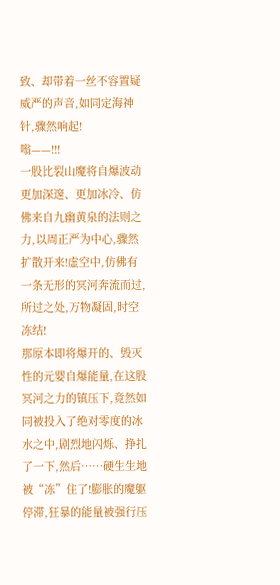致、却带着一丝不容置疑威严的声音,如同定海神针,骤然响起!
嗡——!!!
一股比裂山魔将自爆波动更加深邃、更加冰冷、仿佛来自九幽黄泉的法则之力,以周正严为中心,骤然扩散开来!虚空中,仿佛有一条无形的冥河奔流而过,所过之处,万物凝固,时空冻结!
那原本即将爆开的、毁灭性的元婴自爆能量,在这股冥河之力的镇压下,竟然如同被投入了绝对零度的冰水之中,剧烈地闪烁、挣扎了一下,然后……硬生生地被“冻”住了!膨胀的魔躯停滞,狂暴的能量被强行压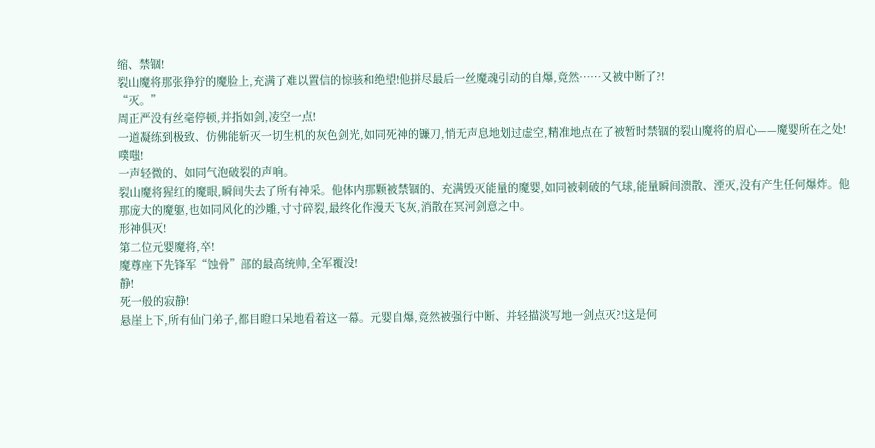缩、禁锢!
裂山魔将那张狰狞的魔脸上,充满了难以置信的惊骇和绝望!他拼尽最后一丝魔魂引动的自爆,竟然……又被中断了?!
“灭。”
周正严没有丝毫停顿,并指如剑,凌空一点!
一道凝练到极致、仿佛能斩灭一切生机的灰色剑光,如同死神的镰刀,悄无声息地划过虚空,精准地点在了被暂时禁锢的裂山魔将的眉心——魔婴所在之处!
噗嗤!
一声轻微的、如同气泡破裂的声响。
裂山魔将猩红的魔眼,瞬间失去了所有神采。他体内那颗被禁锢的、充满毁灭能量的魔婴,如同被刺破的气球,能量瞬间溃散、湮灭,没有产生任何爆炸。他那庞大的魔躯,也如同风化的沙雕,寸寸碎裂,最终化作漫天飞灰,消散在冥河剑意之中。
形神俱灭!
第二位元婴魔将,卒!
魔尊座下先锋军“蚀骨”部的最高统帅,全军覆没!
静!
死一般的寂静!
悬崖上下,所有仙门弟子,都目瞪口呆地看着这一幕。元婴自爆,竟然被强行中断、并轻描淡写地一剑点灭?!这是何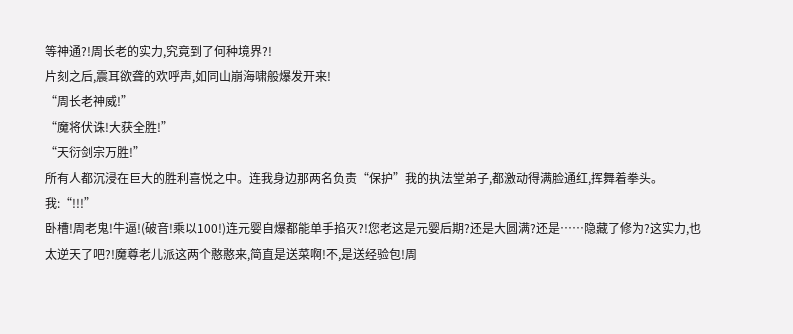等神通?!周长老的实力,究竟到了何种境界?!
片刻之后,震耳欲聋的欢呼声,如同山崩海啸般爆发开来!
“周长老神威!”
“魔将伏诛!大获全胜!”
“天衍剑宗万胜!”
所有人都沉浸在巨大的胜利喜悦之中。连我身边那两名负责“保护”我的执法堂弟子,都激动得满脸通红,挥舞着拳头。
我:“!!!”
卧槽!周老鬼!牛逼!(破音!乘以100!)连元婴自爆都能单手掐灭?!您老这是元婴后期?还是大圆满?还是……隐藏了修为?这实力,也太逆天了吧?!魔尊老儿派这两个憨憨来,简直是送菜啊!不,是送经验包!周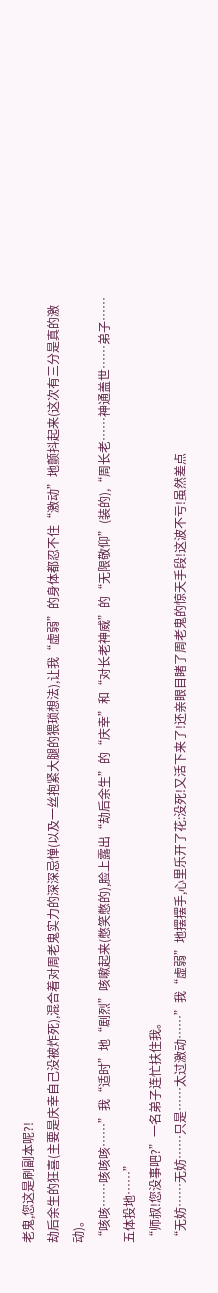老鬼,您这是刷副本呢?!
劫后余生的狂喜(主要是庆幸自己没被炸死),混合着对周老鬼实力的深深忌惮(以及一丝抱紧大腿的猥琐想法),让我“虚弱”的身体都忍不住“激动”地颤抖起来(这次有三分是真的激动)。
“咳咳……咳咳咳……”我“适时”地“剧烈”咳嗽起来(憋笑憋的),脸上露出“劫后余生”的“庆幸”和“对长老神威”的“无限敬仰”(装的),“周长老……神通盖世……弟子……五体投地……”
“师叔!您没事吧?”一名弟子连忙扶住我。
“无妨……无妨……只是……太过激动……”我“虚弱”地摆摆手,心里乐开了花:没死!又活下来了!还亲眼目睹了周老鬼的惊天手段!这波不亏!虽然差点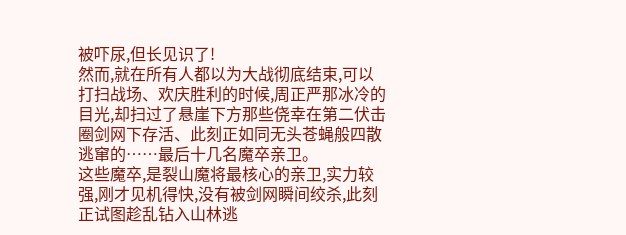被吓尿,但长见识了!
然而,就在所有人都以为大战彻底结束,可以打扫战场、欢庆胜利的时候,周正严那冰冷的目光,却扫过了悬崖下方那些侥幸在第二伏击圈剑网下存活、此刻正如同无头苍蝇般四散逃窜的……最后十几名魔卒亲卫。
这些魔卒,是裂山魔将最核心的亲卫,实力较强,刚才见机得快,没有被剑网瞬间绞杀,此刻正试图趁乱钻入山林逃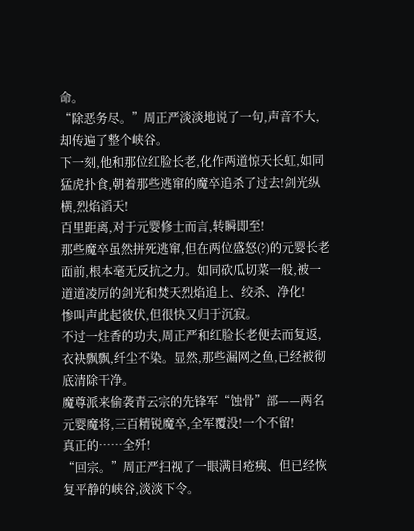命。
“除恶务尽。”周正严淡淡地说了一句,声音不大,却传遍了整个峡谷。
下一刻,他和那位红脸长老,化作两道惊天长虹,如同猛虎扑食,朝着那些逃窜的魔卒追杀了过去!剑光纵横,烈焰滔天!
百里距离,对于元婴修士而言,转瞬即至!
那些魔卒虽然拼死逃窜,但在两位盛怒(?)的元婴长老面前,根本毫无反抗之力。如同砍瓜切菜一般,被一道道凌厉的剑光和焚天烈焰追上、绞杀、净化!
惨叫声此起彼伏,但很快又归于沉寂。
不过一炷香的功夫,周正严和红脸长老便去而复返,衣袂飘飘,纤尘不染。显然,那些漏网之鱼,已经被彻底清除干净。
魔尊派来偷袭青云宗的先锋军“蚀骨”部——两名元婴魔将,三百精锐魔卒,全军覆没!一个不留!
真正的……全歼!
“回宗。”周正严扫视了一眼满目疮痍、但已经恢复平静的峡谷,淡淡下令。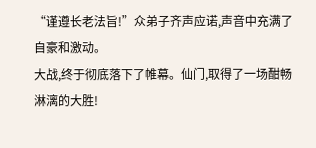“谨遵长老法旨!”众弟子齐声应诺,声音中充满了自豪和激动。
大战,终于彻底落下了帷幕。仙门,取得了一场酣畅淋漓的大胜!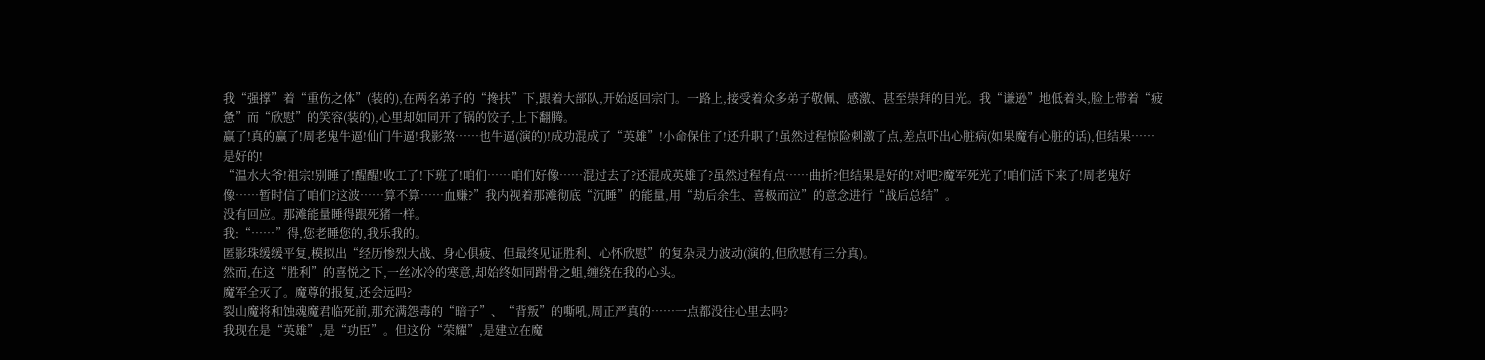我“强撑”着“重伤之体”(装的),在两名弟子的“搀扶”下,跟着大部队,开始返回宗门。一路上,接受着众多弟子敬佩、感激、甚至崇拜的目光。我“谦逊”地低着头,脸上带着“疲惫”而“欣慰”的笑容(装的),心里却如同开了锅的饺子,上下翻腾。
赢了!真的赢了!周老鬼牛逼!仙门牛逼!我影煞……也牛逼(演的)!成功混成了“英雄”!小命保住了!还升职了!虽然过程惊险刺激了点,差点吓出心脏病(如果魔有心脏的话),但结果……是好的!
“温水大爷!祖宗!别睡了!醒醒!收工了!下班了!咱们……咱们好像……混过去了?还混成英雄了?虽然过程有点……曲折?但结果是好的!对吧?魔军死光了!咱们活下来了!周老鬼好像……暂时信了咱们?这波……算不算……血赚?”我内视着那滩彻底“沉睡”的能量,用“劫后余生、喜极而泣”的意念进行“战后总结”。
没有回应。那滩能量睡得跟死猪一样。
我:“……”得,您老睡您的,我乐我的。
匿影珠缓缓平复,模拟出“经历惨烈大战、身心俱疲、但最终见证胜利、心怀欣慰”的复杂灵力波动(演的,但欣慰有三分真)。
然而,在这“胜利”的喜悦之下,一丝冰冷的寒意,却始终如同跗骨之蛆,缠绕在我的心头。
魔军全灭了。魔尊的报复,还会远吗?
裂山魔将和蚀魂魔君临死前,那充满怨毒的“暗子”、“背叛”的嘶吼,周正严真的……一点都没往心里去吗?
我现在是“英雄”,是“功臣”。但这份“荣耀”,是建立在魔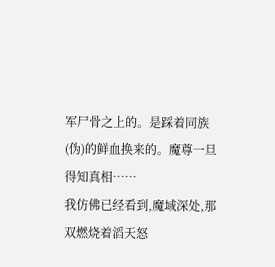军尸骨之上的。是踩着同族(伪)的鲜血换来的。魔尊一旦得知真相……
我仿佛已经看到,魔域深处,那双燃烧着滔天怒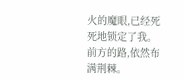火的魔眼,已经死死地锁定了我。
前方的路,依然布满荆棘。